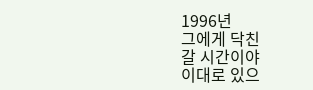1996년
그에게 닥친
갈 시간이야
이대로 있으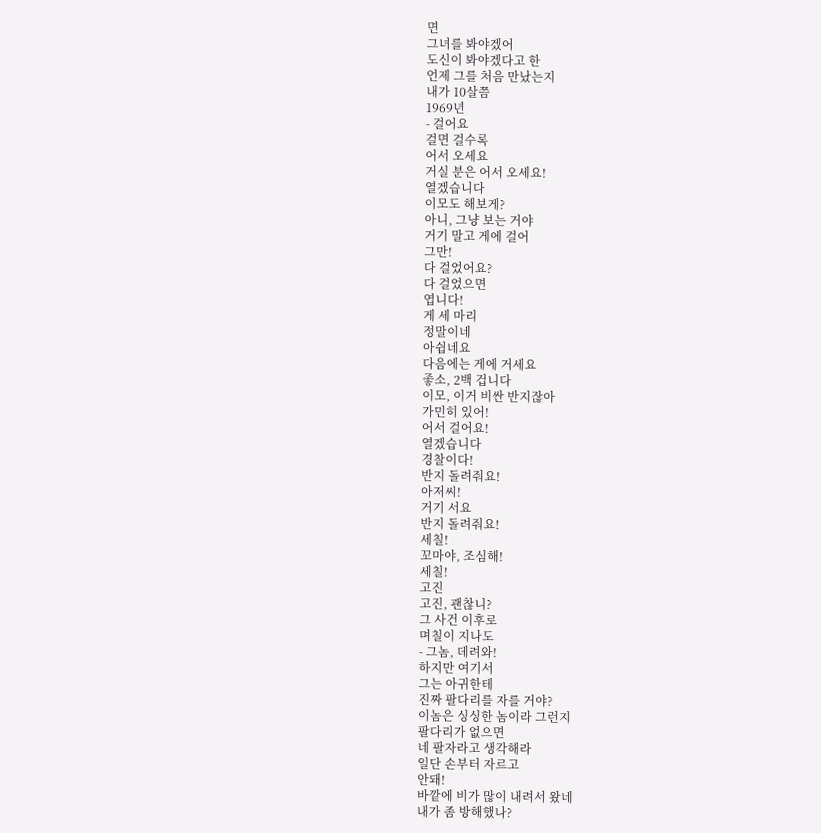면
그녀를 봐야겠어
도신이 봐야겠다고 한
언제 그를 처음 만났는지
내가 10살쯤
1969년
- 걸어요
걸면 걸수록
어서 오세요
거실 분은 어서 오세요!
열겠습니다
이모도 해보게?
아니, 그냥 보는 거야
거기 말고 게에 걸어
그만!
다 걸었어요?
다 걸었으면
엽니다!
게 세 마리
정말이네
아쉽네요
다음에는 게에 거세요
좋소, 2백 겁니다
이모, 이거 비싼 반지잖아
가민히 있어!
어서 걸어요!
열겠습니다
경찰이다!
반지 돌려줘요!
아저씨!
거기 서요
반지 돌려줘요!
세칠!
꼬마야, 조심해!
세칠!
고진
고진, 괜찮니?
그 사건 이후로
며칠이 지나도
- 그놈, 데려와!
하지만 여기서
그는 아귀한테
진짜 팔다리를 자를 거야?
이놈은 싱싱한 놈이라 그런지
팔다리가 없으면
네 팔자라고 생각해라
일단 손부터 자르고
안돼!
바깥에 비가 많이 내려서 왔네
내가 좀 방해했나?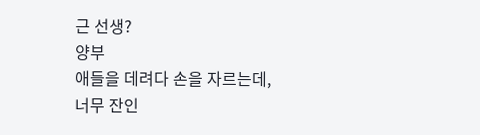근 선생?
양부
애들을 데려다 손을 자르는데,
너무 잔인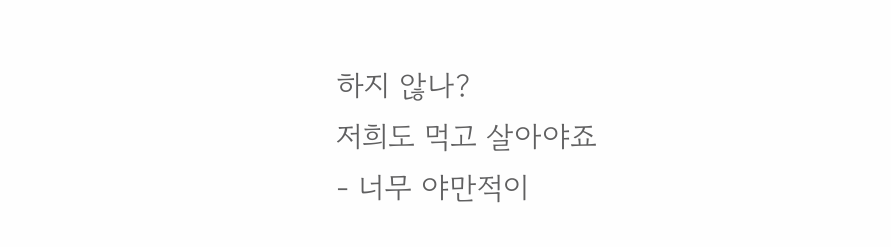하지 않나?
저희도 먹고 살아야죠
- 너무 야만적이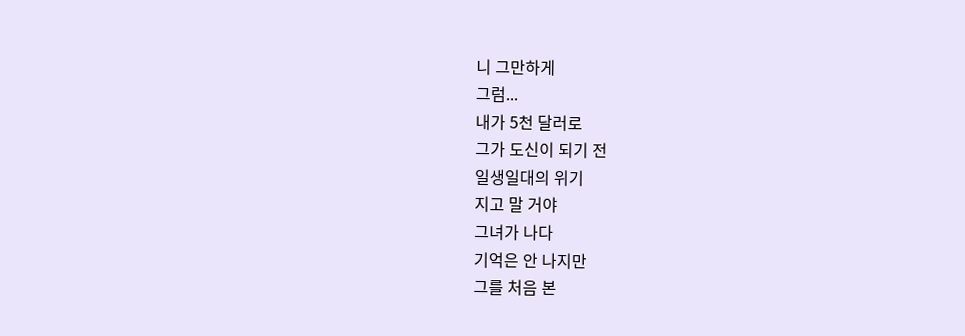니 그만하게
그럼...
내가 5천 달러로
그가 도신이 되기 전
일생일대의 위기
지고 말 거야
그녀가 나다
기억은 안 나지만
그를 처음 본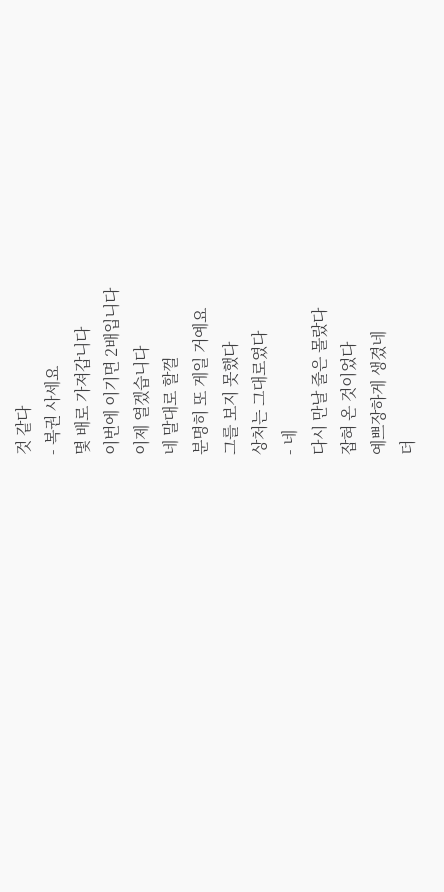것 같다
- 복권 사세요
몇 배로 가져갑니다
이번에 이기면 2배입니다
이제 열겠습니다
네 말대로 할껄
분명히 또 게일 거예요
그를 보지 못했다
상처는 그대로였다
- 네
다시 만날 줄은 몰랐다
잡혀 온 것이었다
예쁘장하게 생겼네
더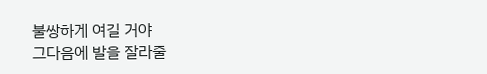불쌍하게 여길 거야
그다음에 발을 잘라줄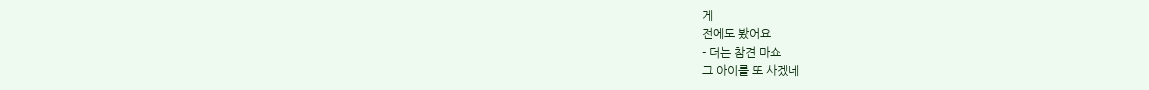게
전에도 봤어요
- 더는 참견 마쇼
그 아이를 또 사겠네